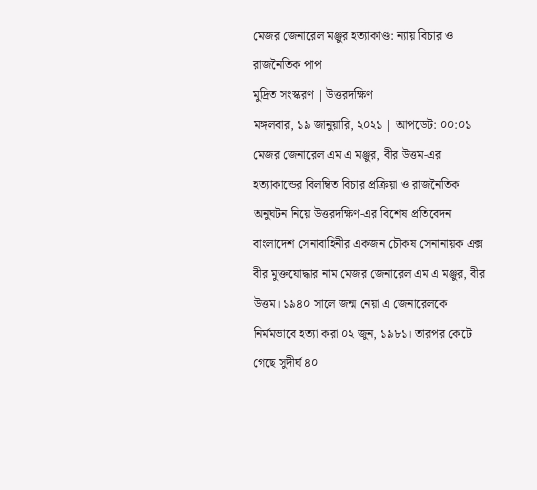মেজর জেনারেল মঞ্জুর হত্যাকাণ্ড: ন্যায় বিচার ও রাজনৈতিক পাপ
মুদ্রিত সংস্করণ | উত্তরদক্ষিণ
মঙ্গলবার, ১৯ জানুয়ারি, ২০২১ | আপডেট: ০০:০১
মেজর জেনারেল এম এ মঞ্জুর, বীর উত্তম-এর হত্যাকান্ডের বিলম্বিত বিচার প্রক্রিয়া ও রাজনৈতিক অনুঘটন নিয়ে উত্তরদক্ষিণ-এর বিশেষ প্রতিবেদন
বাংলাদেশ সেনাবাহিনীর একজন চৌকষ সেনানায়ক এক্স বীর মুক্তযোদ্ধার নাম মেজর জেনারেল এম এ মঞ্জুর, বীর উত্তম। ১৯৪০ সালে জন্ম নেয়া এ জেনারেলকে নির্মমভাবে হত্যা করা ০২ জুন, ১৯৮১। তারপর কেটে গেছে সুদীর্ঘ ৪০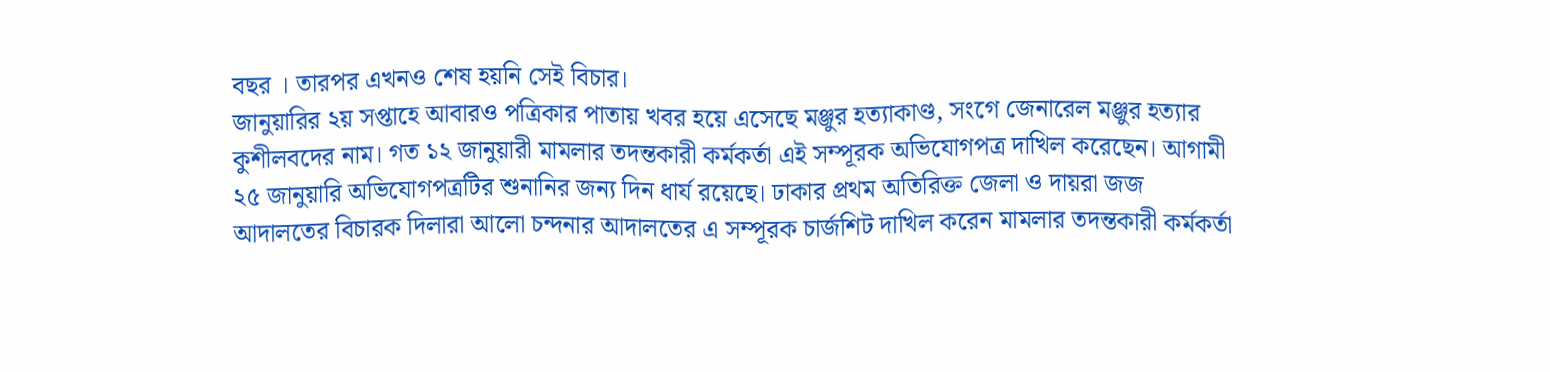বছর । তারপর এখনও শেষ হয়নি সেই বিচার।
জানুয়ারির ২য় সপ্তাহে আবারও পত্রিকার পাতায় খবর হয়ে এসেছে মঞ্জুর হত্যাকাণ্ড, সংগে জেনারেল মঞ্জুর হত্যার কুশীলবদের নাম। গত ১২ জানুয়ারী মামলার তদন্তকারী কর্মকর্তা এই সম্পূরক অভিযোগপত্র দাখিল করেছেন। আগামী ২৫ জানুয়ারি অভিযোগপত্রটির শুনানির জন্য দিন ধার্য রয়েছে। ঢাকার প্রথম অতিরিক্ত জেলা ও দায়রা জজ আদালতের বিচারক দিলারা আলো চন্দনার আদালতের এ সম্পূরক চার্জশিট দাখিল করেন মামলার তদন্তকারী কর্মকর্তা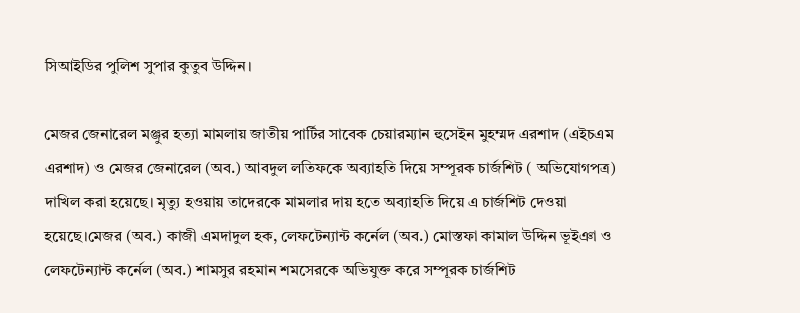সিআইডির পুলিশ সুপার কুতুব উদ্দিন।

মেজর জেনারেল মঞ্জুর হত্যা মামলায় জাতীয় পার্টির সাবেক চেয়ারম্যান হুসেইন মুহম্মদ এরশাদ (এইচএম এরশাদ) ও মেজর জেনারেল (অব.) আবদুল লতিফকে অব্যাহতি দিয়ে সম্পূরক চার্জশিট ( অভিযোগপত্র) দাখিল করা হয়েছে। মৃত্যু হওয়ায় তাদেরকে মামলার দায় হতে অব্যাহতি দিয়ে এ চার্জশিট দেওয়া হয়েছে।মেজর (অব.) কাজী এমদাদুল হক, লেফটেন্যান্ট কর্নেল (অব.) মোস্তফা কামাল উদ্দিন ভূইঞা ও লেফটেন্যান্ট কর্নেল (অব.) শামসুর রহমান শমসেরকে অভিযুক্ত করে সম্পূরক চার্জশিট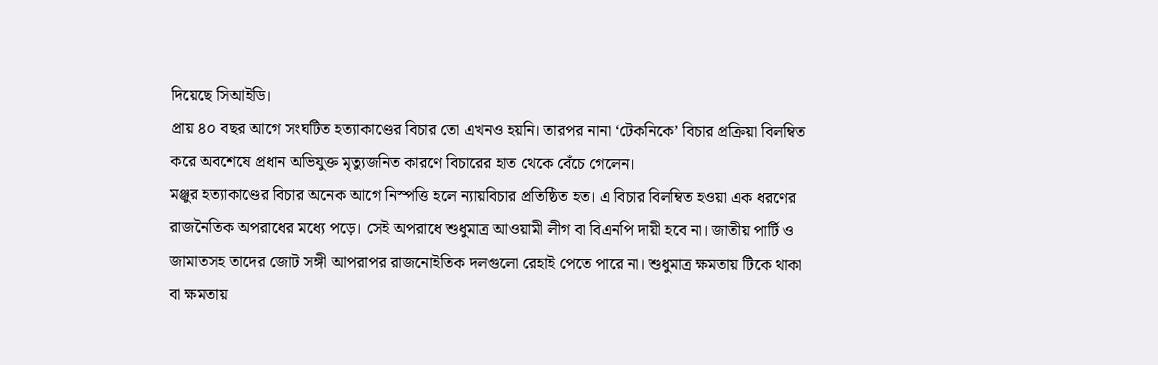দিয়েছে সিআইডি।
প্রায় ৪০ বছর আগে সংঘটিত হত্যাকাণ্ডের বিচার তো এখনও হয়নি। তারপর নানা ‘টেকনিকে’ বিচার প্রক্রিয়া বিলম্বিত করে অবশেষে প্রধান অভিযুক্ত মৃত্যুজনিত কারণে বিচারের হাত থেকে বেঁচে গেলেন।
মঞ্জুর হত্যাকাণ্ডের বিচার অনেক আগে নিস্পত্তি হলে ন্যায়বিচার প্রতিষ্ঠিত হত। এ বিচার বিলম্বিত হওয়া এক ধরণের রাজনৈতিক অপরাধের মধ্যে পড়ে। সেই অপরাধে শুধুমাত্র আওয়ামী লীগ বা বিএনপি দায়ী হবে না। জাতীয় পার্টি ও জামাতসহ তাদের জোট সঙ্গী আপরাপর রাজনোইতিক দলগুলো রেহাই পেতে পারে না। শুধুমাত্র ক্ষমতায় টিকে থাকা বা ক্ষমতায়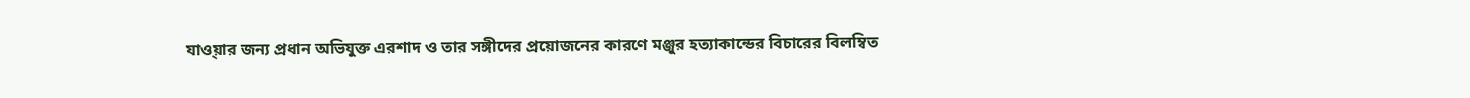যাও্য়ার জন্য প্রধান অভিযুক্ত এরশাদ ও তার সঙ্গীদের প্রয়োজনের কারণে মঞ্জুর হত্যাকান্ডের বিচারের বিলম্বিত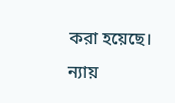করা হয়েছে। ন্যায়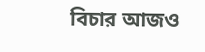বিচার আজও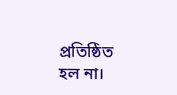প্রতিষ্ঠিত হল না।